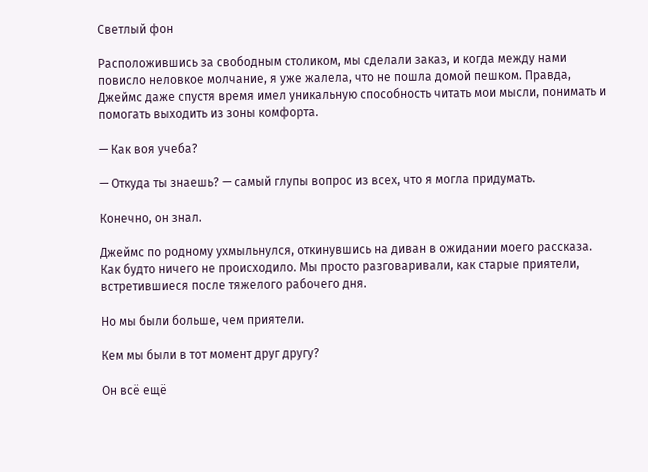Светлый фон

Расположившись за свободным столиком, мы сделали заказ, и когда между нами повисло неловкое молчание, я уже жалела, что не пошла домой пешком. Правда, Джеймс даже спустя время имел уникальную способность читать мои мысли, понимать и помогать выходить из зоны комфорта.

— Как воя учеба?

— Откуда ты знаешь? — самый глупы вопрос из всех, что я могла придумать.

Конечно, он знал.

Джеймс по родному ухмыльнулся, откинувшись на диван в ожидании моего рассказа. Как будто ничего не происходило. Мы просто разговаривали, как старые приятели, встретившиеся после тяжелого рабочего дня.

Но мы были больше, чем приятели.

Кем мы были в тот момент друг другу?

Он всё ещё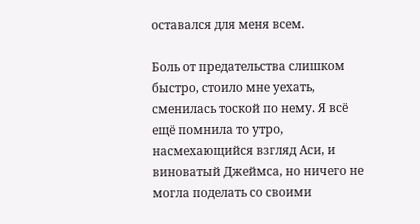оставался для меня всем.

Боль от предательства слишком быстро, стоило мне уехать, сменилась тоской по нему. Я всё ещё помнила то утро, насмехающийся взгляд Аси, и виноватый Джеймса, но ничего не могла поделать со своими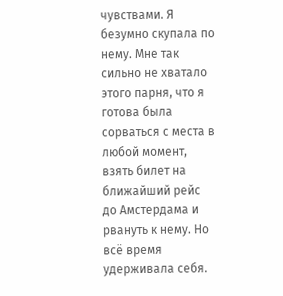чувствами. Я безумно скупала по нему. Мне так сильно не хватало этого парня, что я готова была сорваться с места в любой момент, взять билет на ближайший рейс до Амстердама и рвануть к нему. Но всё время удерживала себя.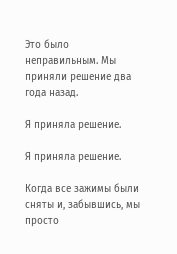Это было неправильным. Мы приняли решение два года назад.

Я приняла решение.

Я приняла решение.

Когда все зажимы были сняты и, забывшись, мы просто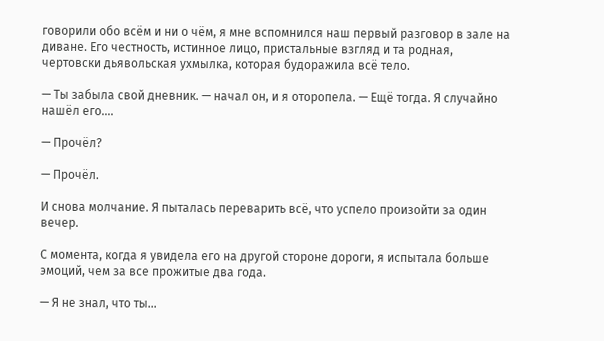говорили обо всём и ни о чём, я мне вспомнился наш первый разговор в зале на диване. Его честность, истинное лицо, пристальные взгляд и та родная, чертовски дьявольская ухмылка, которая будоражила всё тело.

— Ты забыла свой дневник. — начал он, и я оторопела. — Ещё тогда. Я случайно нашёл его….

— Прочёл?

— Прочёл.

И снова молчание. Я пыталась переварить всё, что успело произойти за один вечер.

С момента, когда я увидела его на другой стороне дороги, я испытала больше эмоций, чем за все прожитые два года.

— Я не знал, что ты…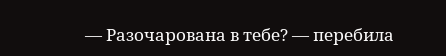— Разочарована в тебе? — перебила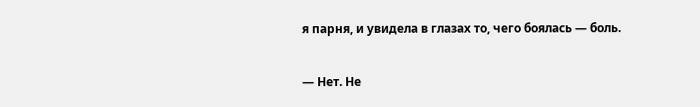я парня, и увидела в глазах то, чего боялась — боль.

— Нет. Не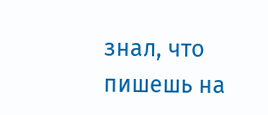знал, что пишешь на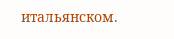итальянском.